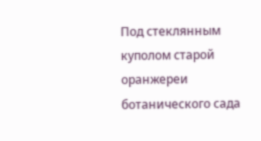Под стеклянным куполом старой оранжереи ботанического сада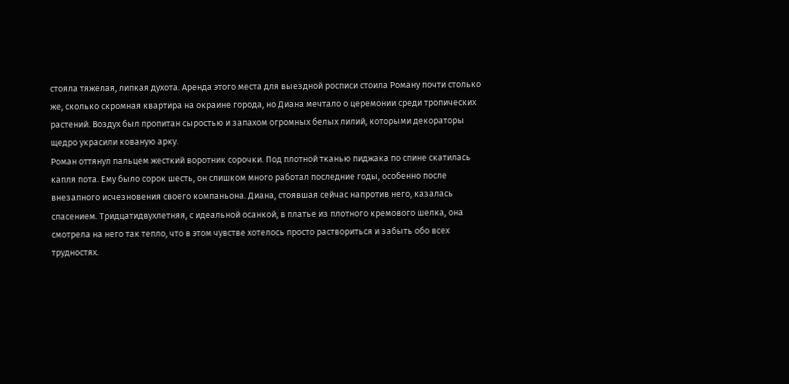стояла тяжелая, липкая духота. Аренда этого места для выездной росписи стоила Роману почти столько же, сколько скромная квартира на окраине города, но Диана мечтало о церемонии среди тропических растений. Воздух был пропитан сыростью и запахом огромных белых лилий, которыми декораторы щедро украсили кованую арку.
Роман оттянул пальцем жесткий воротник сорочки. Под плотной тканью пиджака по спине скатилась капля пота. Ему было сорок шесть, он слишком много работал последние годы, особенно после внезапного исчезновения своего компаньона. Диана, стоявшая сейчас напротив него, казалась спасением. Тридцатидвухлетняя, с идеальной осанкой, в платье из плотного кремового шелка, она смотрела на него так тепло, что в этом чувстве хотелось просто раствориться и забыть обо всех трудностях.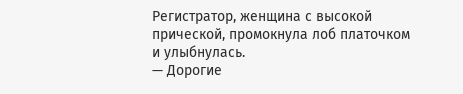Регистратор, женщина с высокой прической, промокнула лоб платочком и улыбнулась.
— Дорогие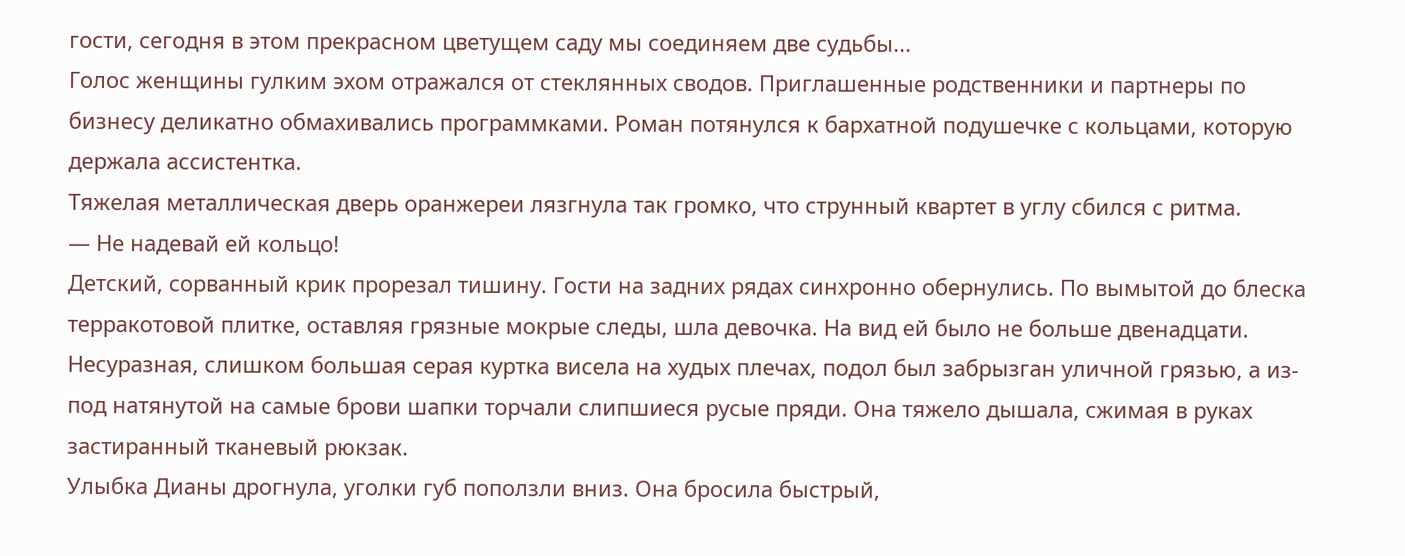гости, сегодня в этом прекрасном цветущем саду мы соединяем две судьбы...
Голос женщины гулким эхом отражался от стеклянных сводов. Приглашенные родственники и партнеры по бизнесу деликатно обмахивались программками. Роман потянулся к бархатной подушечке с кольцами, которую держала ассистентка.
Тяжелая металлическая дверь оранжереи лязгнула так громко, что струнный квартет в углу сбился с ритма.
— Не надевай ей кольцо!
Детский, сорванный крик прорезал тишину. Гости на задних рядах синхронно обернулись. По вымытой до блеска терракотовой плитке, оставляя грязные мокрые следы, шла девочка. На вид ей было не больше двенадцати. Несуразная, слишком большая серая куртка висела на худых плечах, подол был забрызган уличной грязью, а из-под натянутой на самые брови шапки торчали слипшиеся русые пряди. Она тяжело дышала, сжимая в руках застиранный тканевый рюкзак.
Улыбка Дианы дрогнула, уголки губ поползли вниз. Она бросила быстрый,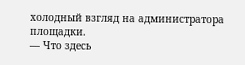холодный взгляд на администратора площадки.
— Что здесь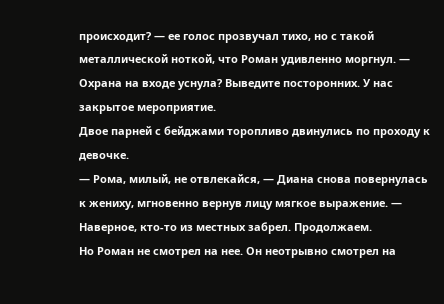происходит? — ее голос прозвучал тихо, но с такой металлической ноткой, что Роман удивленно моргнул. — Охрана на входе уснула? Выведите посторонних. У нас закрытое мероприятие.
Двое парней с бейджами торопливо двинулись по проходу к девочке.
— Рома, милый, не отвлекайся, — Диана снова повернулась к жениху, мгновенно вернув лицу мягкое выражение. — Наверное, кто-то из местных забрел. Продолжаем.
Но Роман не смотрел на нее. Он неотрывно смотрел на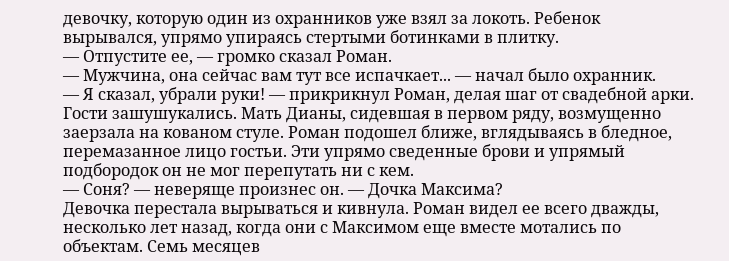девочку, которую один из охранников уже взял за локоть. Ребенок вырывался, упрямо упираясь стертыми ботинками в плитку.
— Отпустите ее, — громко сказал Роман.
— Мужчина, она сейчас вам тут все испачкает... — начал было охранник.
— Я сказал, убрали руки! — прикрикнул Роман, делая шаг от свадебной арки.
Гости зашушукались. Мать Дианы, сидевшая в первом ряду, возмущенно заерзала на кованом стуле. Роман подошел ближе, вглядываясь в бледное, перемазанное лицо гостьи. Эти упрямо сведенные брови и упрямый подбородок он не мог перепутать ни с кем.
— Соня? — неверяще произнес он. — Дочка Максима?
Девочка перестала вырываться и кивнула. Роман видел ее всего дважды, несколько лет назад, когда они с Максимом еще вместе мотались по объектам. Семь месяцев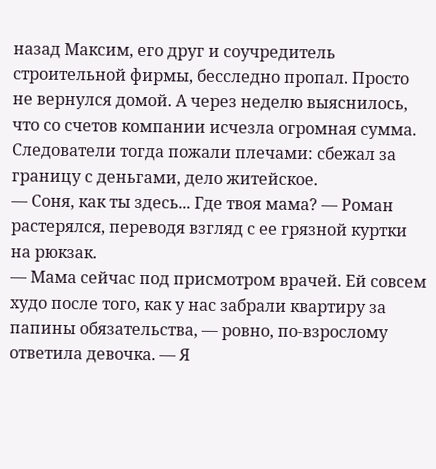назад Максим, его друг и соучредитель строительной фирмы, бесследно пропал. Просто не вернулся домой. А через неделю выяснилось, что со счетов компании исчезла огромная сумма. Следователи тогда пожали плечами: сбежал за границу с деньгами, дело житейское.
— Соня, как ты здесь... Где твоя мама? — Роман растерялся, переводя взгляд с ее грязной куртки на рюкзак.
— Мама сейчас под присмотром врачей. Ей совсем худо после того, как у нас забрали квартиру за папины обязательства, — ровно, по-взрослому ответила девочка. — Я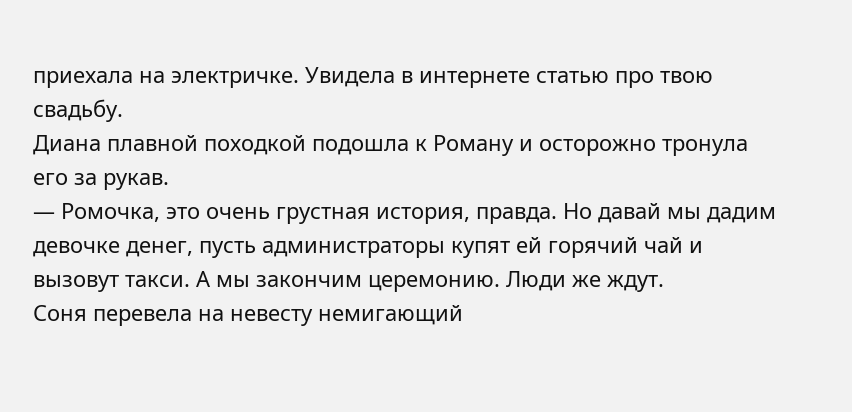приехала на электричке. Увидела в интернете статью про твою свадьбу.
Диана плавной походкой подошла к Роману и осторожно тронула его за рукав.
— Ромочка, это очень грустная история, правда. Но давай мы дадим девочке денег, пусть администраторы купят ей горячий чай и вызовут такси. А мы закончим церемонию. Люди же ждут.
Соня перевела на невесту немигающий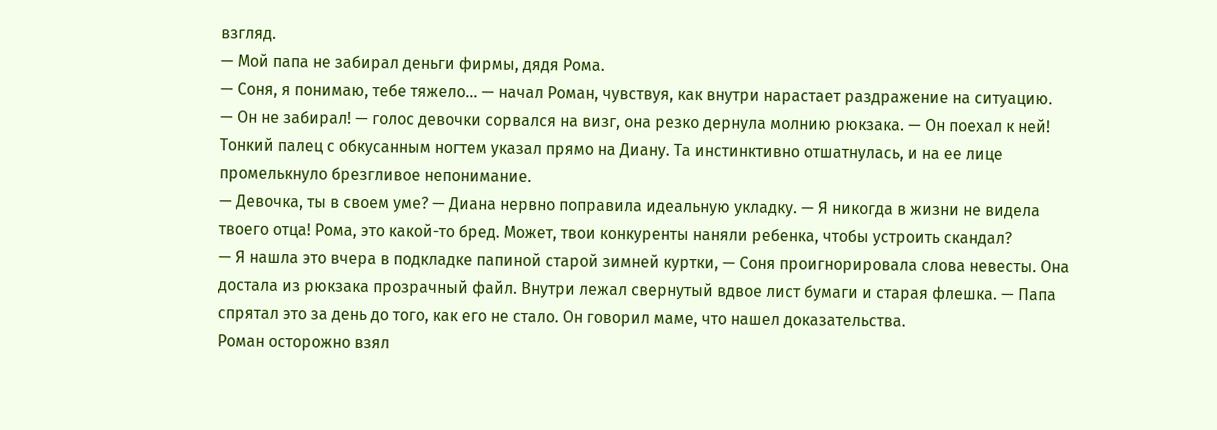взгляд.
— Мой папа не забирал деньги фирмы, дядя Рома.
— Соня, я понимаю, тебе тяжело... — начал Роман, чувствуя, как внутри нарастает раздражение на ситуацию.
— Он не забирал! — голос девочки сорвался на визг, она резко дернула молнию рюкзака. — Он поехал к ней!
Тонкий палец с обкусанным ногтем указал прямо на Диану. Та инстинктивно отшатнулась, и на ее лице промелькнуло брезгливое непонимание.
— Девочка, ты в своем уме? — Диана нервно поправила идеальную укладку. — Я никогда в жизни не видела твоего отца! Рома, это какой-то бред. Может, твои конкуренты наняли ребенка, чтобы устроить скандал?
— Я нашла это вчера в подкладке папиной старой зимней куртки, — Соня проигнорировала слова невесты. Она достала из рюкзака прозрачный файл. Внутри лежал свернутый вдвое лист бумаги и старая флешка. — Папа спрятал это за день до того, как его не стало. Он говорил маме, что нашел доказательства.
Роман осторожно взял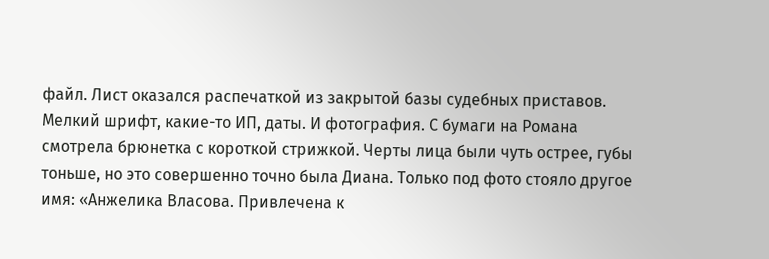файл. Лист оказался распечаткой из закрытой базы судебных приставов. Мелкий шрифт, какие-то ИП, даты. И фотография. С бумаги на Романа смотрела брюнетка с короткой стрижкой. Черты лица были чуть острее, губы тоньше, но это совершенно точно была Диана. Только под фото стояло другое имя: «Анжелика Власова. Привлечена к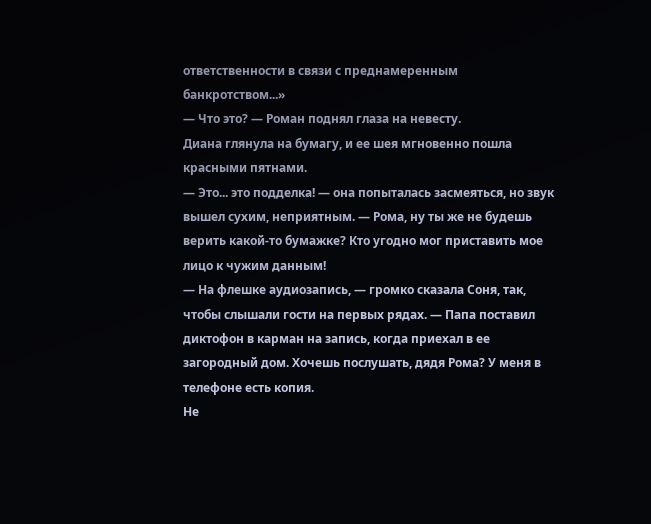ответственности в связи с преднамеренным банкротством...»
— Что это? — Роман поднял глаза на невесту.
Диана глянула на бумагу, и ее шея мгновенно пошла красными пятнами.
— Это... это подделка! — она попыталась засмеяться, но звук вышел сухим, неприятным. — Рома, ну ты же не будешь верить какой-то бумажке? Кто угодно мог приставить мое лицо к чужим данным!
— На флешке аудиозапись, — громко сказала Соня, так, чтобы слышали гости на первых рядах. — Папа поставил диктофон в карман на запись, когда приехал в ее загородный дом. Хочешь послушать, дядя Рома? У меня в телефоне есть копия.
Не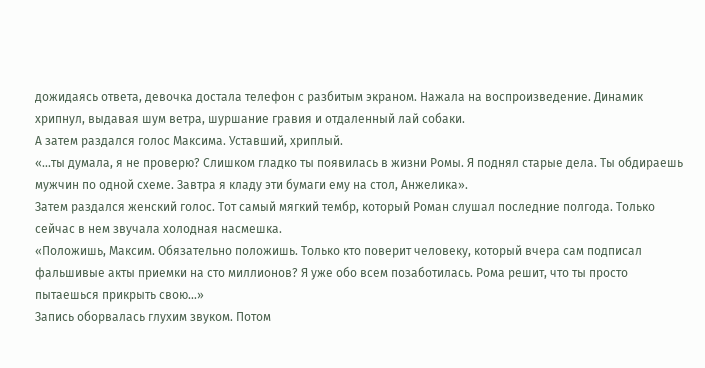дожидаясь ответа, девочка достала телефон с разбитым экраном. Нажала на воспроизведение. Динамик хрипнул, выдавая шум ветра, шуршание гравия и отдаленный лай собаки.
А затем раздался голос Максима. Уставший, хриплый.
«...ты думала, я не проверю? Слишком гладко ты появилась в жизни Ромы. Я поднял старые дела. Ты обдираешь мужчин по одной схеме. Завтра я кладу эти бумаги ему на стол, Анжелика».
Затем раздался женский голос. Тот самый мягкий тембр, который Роман слушал последние полгода. Только сейчас в нем звучала холодная насмешка.
«Положишь, Максим. Обязательно положишь. Только кто поверит человеку, который вчера сам подписал фальшивые акты приемки на сто миллионов? Я уже обо всем позаботилась. Рома решит, что ты просто пытаешься прикрыть свою...»
Запись оборвалась глухим звуком. Потом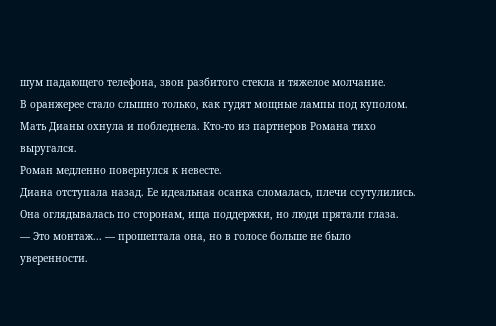шум падающего телефона, звон разбитого стекла и тяжелое молчание.
В оранжерее стало слышно только, как гудят мощные лампы под куполом. Мать Дианы охнула и побледнела. Кто-то из партнеров Романа тихо выругался.
Роман медленно повернулся к невесте.
Диана отступала назад. Ее идеальная осанка сломалась, плечи ссутулились. Она оглядывалась по сторонам, ища поддержки, но люди прятали глаза.
— Это монтаж... — прошептала она, но в голосе больше не было уверенности.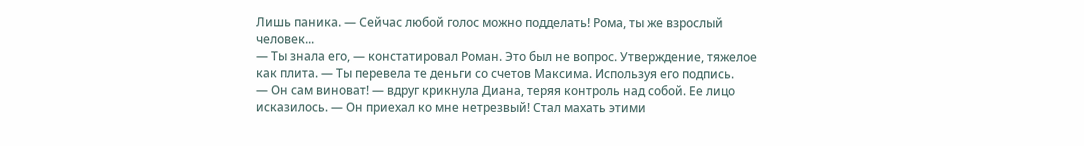Лишь паника. — Сейчас любой голос можно подделать! Рома, ты же взрослый человек...
— Ты знала его, — констатировал Роман. Это был не вопрос. Утверждение, тяжелое как плита. — Ты перевела те деньги со счетов Максима. Используя его подпись.
— Он сам виноват! — вдруг крикнула Диана, теряя контроль над собой. Ее лицо исказилось. — Он приехал ко мне нетрезвый! Стал махать этими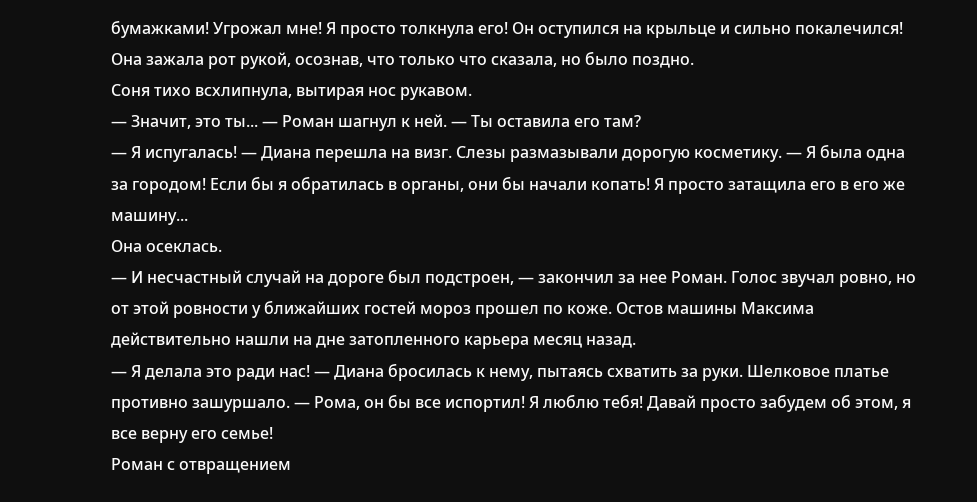бумажками! Угрожал мне! Я просто толкнула его! Он оступился на крыльце и сильно покалечился!
Она зажала рот рукой, осознав, что только что сказала, но было поздно.
Соня тихо всхлипнула, вытирая нос рукавом.
— Значит, это ты... — Роман шагнул к ней. — Ты оставила его там?
— Я испугалась! — Диана перешла на визг. Слезы размазывали дорогую косметику. — Я была одна за городом! Если бы я обратилась в органы, они бы начали копать! Я просто затащила его в его же машину...
Она осеклась.
— И несчастный случай на дороге был подстроен, — закончил за нее Роман. Голос звучал ровно, но от этой ровности у ближайших гостей мороз прошел по коже. Остов машины Максима действительно нашли на дне затопленного карьера месяц назад.
— Я делала это ради нас! — Диана бросилась к нему, пытаясь схватить за руки. Шелковое платье противно зашуршало. — Рома, он бы все испортил! Я люблю тебя! Давай просто забудем об этом, я все верну его семье!
Роман с отвращением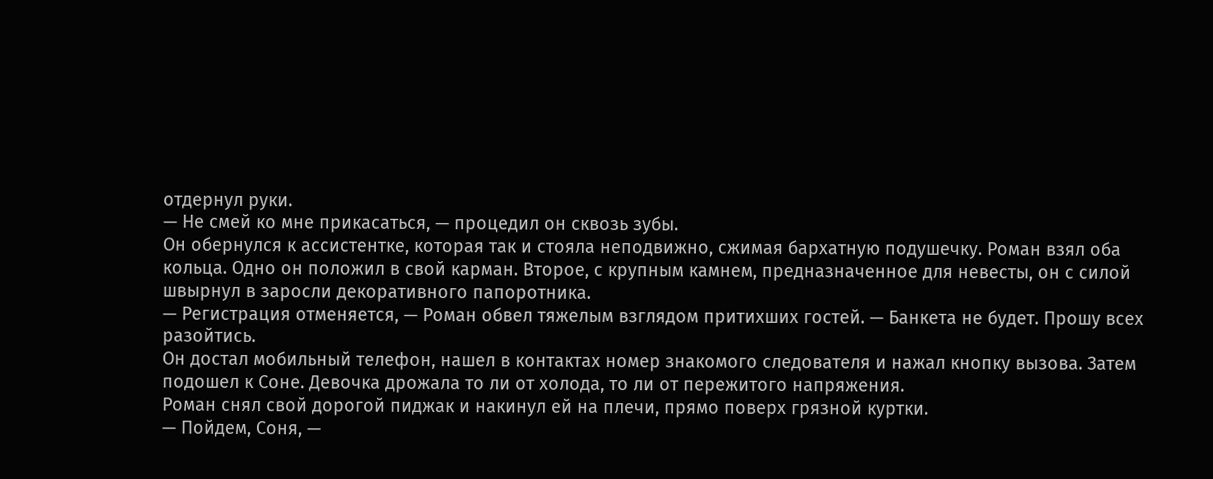отдернул руки.
— Не смей ко мне прикасаться, — процедил он сквозь зубы.
Он обернулся к ассистентке, которая так и стояла неподвижно, сжимая бархатную подушечку. Роман взял оба кольца. Одно он положил в свой карман. Второе, с крупным камнем, предназначенное для невесты, он с силой швырнул в заросли декоративного папоротника.
— Регистрация отменяется, — Роман обвел тяжелым взглядом притихших гостей. — Банкета не будет. Прошу всех разойтись.
Он достал мобильный телефон, нашел в контактах номер знакомого следователя и нажал кнопку вызова. Затем подошел к Соне. Девочка дрожала то ли от холода, то ли от пережитого напряжения.
Роман снял свой дорогой пиджак и накинул ей на плечи, прямо поверх грязной куртки.
— Пойдем, Соня, —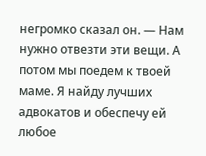негромко сказал он. — Нам нужно отвезти эти вещи. А потом мы поедем к твоей маме. Я найду лучших адвокатов и обеспечу ей любое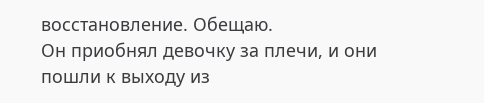восстановление. Обещаю.
Он приобнял девочку за плечи, и они пошли к выходу из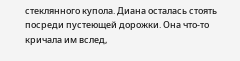стеклянного купола. Диана осталась стоять посреди пустеющей дорожки. Она что-то кричала им вслед,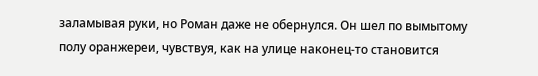заламывая руки, но Роман даже не обернулся. Он шел по вымытому полу оранжереи, чувствуя, как на улице наконец-то становится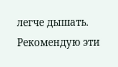легче дышать.
Рекомендую эти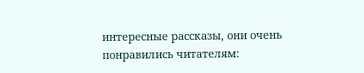интересные рассказы, они очень понравились читателям: